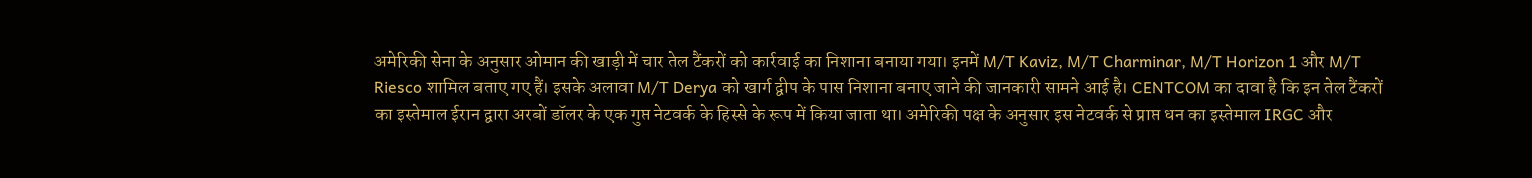अमेरिकी सेना के अनुसार ओमान की खाड़ी में चार तेल टैंकरों को कार्रवाई का निशाना बनाया गया। इनमें M/T Kaviz, M/T Charminar, M/T Horizon 1 और M/T Riesco शामिल बताए गए हैं। इसके अलावा M/T Derya को खार्ग द्वीप के पास निशाना बनाए जाने की जानकारी सामने आई है। CENTCOM का दावा है कि इन तेल टैंकरों का इस्तेमाल ईरान द्वारा अरबों डॉलर के एक गुप्त नेटवर्क के हिस्से के रूप में किया जाता था। अमेरिकी पक्ष के अनुसार इस नेटवर्क से प्राप्त धन का इस्तेमाल IRGC और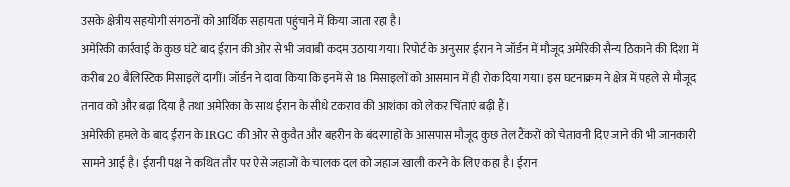उसके क्षेत्रीय सहयोगी संगठनों को आर्थिक सहायता पहुंचाने में किया जाता रहा है।
अमेरिकी कार्रवाई के कुछ घंटे बाद ईरान की ओर से भी जवाबी कदम उठाया गया। रिपोर्ट के अनुसार ईरान ने जॉर्डन में मौजूद अमेरिकी सैन्य ठिकाने की दिशा में करीब 20 बैलिस्टिक मिसाइलें दागीं। जॉर्डन ने दावा किया कि इनमें से 18 मिसाइलों को आसमान में ही रोक दिया गया। इस घटनाक्रम ने क्षेत्र में पहले से मौजूद तनाव को और बढ़ा दिया है तथा अमेरिका के साथ ईरान के सीधे टकराव की आशंका को लेकर चिंताएं बढ़ी हैं।
अमेरिकी हमले के बाद ईरान के IRGC की ओर से कुवैत और बहरीन के बंदरगाहों के आसपास मौजूद कुछ तेल टैंकरों को चेतावनी दिए जाने की भी जानकारी सामने आई है। ईरानी पक्ष ने कथित तौर पर ऐसे जहाजों के चालक दल को जहाज खाली करने के लिए कहा है। ईरान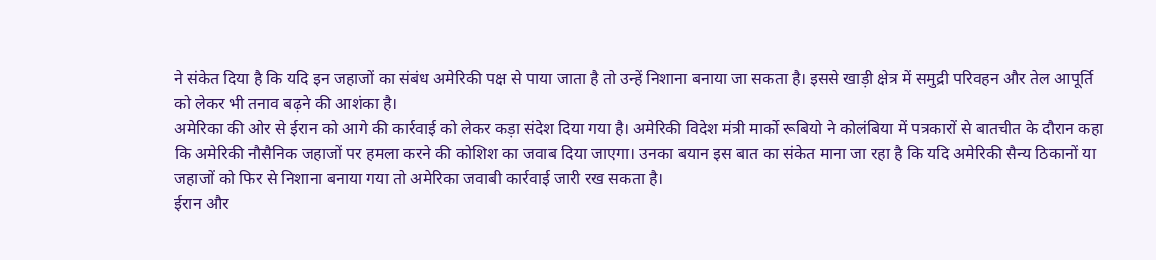ने संकेत दिया है कि यदि इन जहाजों का संबंध अमेरिकी पक्ष से पाया जाता है तो उन्हें निशाना बनाया जा सकता है। इससे खाड़ी क्षेत्र में समुद्री परिवहन और तेल आपूर्ति को लेकर भी तनाव बढ़ने की आशंका है।
अमेरिका की ओर से ईरान को आगे की कार्रवाई को लेकर कड़ा संदेश दिया गया है। अमेरिकी विदेश मंत्री मार्को रूबियो ने कोलंबिया में पत्रकारों से बातचीत के दौरान कहा कि अमेरिकी नौसैनिक जहाजों पर हमला करने की कोशिश का जवाब दिया जाएगा। उनका बयान इस बात का संकेत माना जा रहा है कि यदि अमेरिकी सैन्य ठिकानों या जहाजों को फिर से निशाना बनाया गया तो अमेरिका जवाबी कार्रवाई जारी रख सकता है।
ईरान और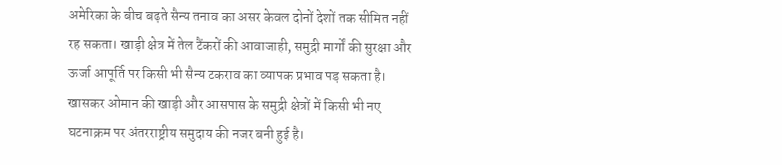अमेरिका के बीच बढ़ते सैन्य तनाव का असर केवल दोनों देशों तक सीमित नहीं रह सकता। खाड़ी क्षेत्र में तेल टैंकरों की आवाजाही, समुद्री मार्गों की सुरक्षा और ऊर्जा आपूर्ति पर किसी भी सैन्य टकराव का व्यापक प्रभाव पड़ सकता है। खासकर ओमान की खाड़ी और आसपास के समुद्री क्षेत्रों में किसी भी नए घटनाक्रम पर अंतरराष्ट्रीय समुदाय की नजर बनी हुई है।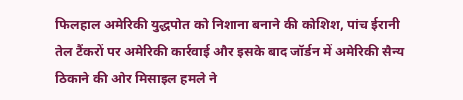फिलहाल अमेरिकी युद्धपोत को निशाना बनाने की कोशिश, पांच ईरानी तेल टैंकरों पर अमेरिकी कार्रवाई और इसके बाद जॉर्डन में अमेरिकी सैन्य ठिकाने की ओर मिसाइल हमले ने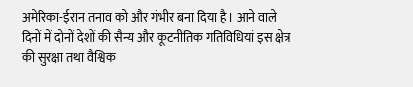अमेरिका-ईरान तनाव को और गंभीर बना दिया है। आने वाले दिनों में दोनों देशों की सैन्य और कूटनीतिक गतिविधियां इस क्षेत्र की सुरक्षा तथा वैश्विक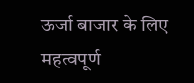ऊर्जा बाजार के लिए महत्वपूर्ण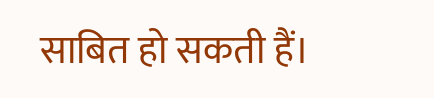साबित हो सकती हैं।